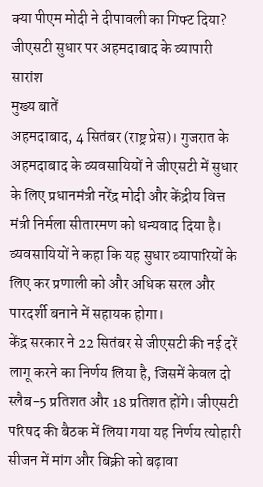क्या पीएम मोदी ने दीपावली का गिफ्ट दिया? जीएसटी सुधार पर अहमदाबाद के व्यापारी
सारांश
मुख्य बातें
अहमदाबाद, 4 सितंबर (राष्ट्र प्रेस)। गुजरात के अहमदाबाद के व्यवसायियों ने जीएसटी में सुधार के लिए प्रधानमंत्री नरेंद्र मोदी और केंद्रीय वित्त मंत्री निर्मला सीतारमण को धन्यवाद दिया है। व्यवसायियों ने कहा कि यह सुधार व्यापारियों के लिए कर प्रणाली को और अधिक सरल और पारदर्शी बनाने में सहायक होगा।
केंद्र सरकार ने 22 सितंबर से जीएसटी की नई दरें लागू करने का निर्णय लिया है, जिसमें केवल दो स्लैब-5 प्रतिशत और 18 प्रतिशत होंगे। जीएसटी परिषद की बैठक में लिया गया यह निर्णय त्योहारी सीजन में मांग और बिक्री को बढ़ावा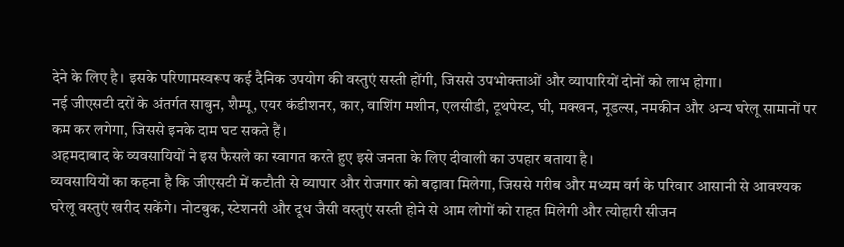देने के लिए है। इसके परिणामस्वरूप कई दैनिक उपयोग की वस्तुएं सस्ती होंगी, जिससे उपभोक्ताओं और व्यापारियों दोनों को लाभ होगा।
नई जीएसटी दरों के अंतर्गत साबुन, शैम्पू, एयर कंडीशनर, कार, वाशिंग मशीन, एलसीडी, टूथपेस्ट, घी, मक्खन, नूडल्स, नमकीन और अन्य घरेलू सामानों पर कम कर लगेगा, जिससे इनके दाम घट सकते हैं।
अहमदाबाद के व्यवसायियों ने इस फैसले का स्वागत करते हुए इसे जनता के लिए दीवाली का उपहार बताया है।
व्यवसायियों का कहना है कि जीएसटी में कटौती से व्यापार और रोजगार को बढ़ावा मिलेगा, जिससे गरीब और मध्यम वर्ग के परिवार आसानी से आवश्यक घरेलू वस्तुएं खरीद सकेंगे। नोटबुक, स्टेशनरी और दूध जैसी वस्तुएं सस्ती होने से आम लोगों को राहत मिलेगी और त्योहारी सीजन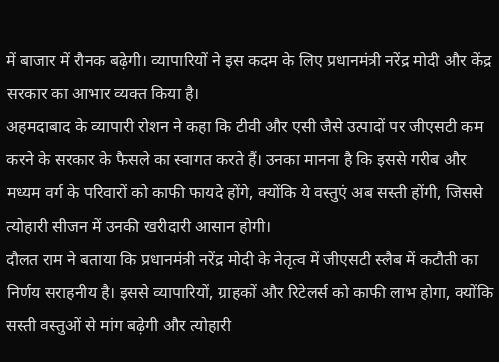में बाजार में रौनक बढ़ेगी। व्यापारियों ने इस कदम के लिए प्रधानमंत्री नरेंद्र मोदी और केंद्र सरकार का आभार व्यक्त किया है।
अहमदाबाद के व्यापारी रोशन ने कहा कि टीवी और एसी जैसे उत्पादों पर जीएसटी कम करने के सरकार के फैसले का स्वागत करते हैं। उनका मानना है कि इससे गरीब और मध्यम वर्ग के परिवारों को काफी फायदे होंगे, क्योंकि ये वस्तुएं अब सस्ती होंगी, जिससे त्योहारी सीजन में उनकी खरीदारी आसान होगी।
दौलत राम ने बताया कि प्रधानमंत्री नरेंद्र मोदी के नेतृत्व में जीएसटी स्लैब में कटौती का निर्णय सराहनीय है। इससे व्यापारियों, ग्राहकों और रिटेलर्स को काफी लाभ होगा, क्योंकि सस्ती वस्तुओं से मांग बढ़ेगी और त्योहारी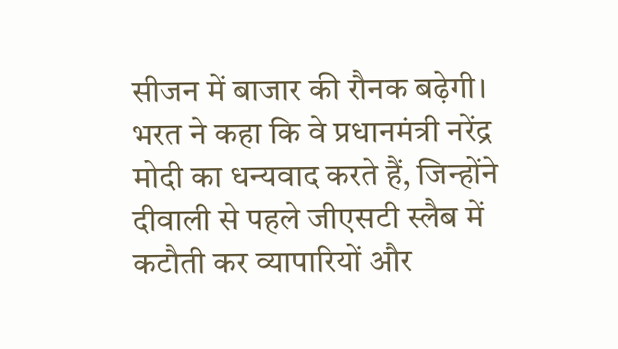सीजन में बाजार की रौनक बढ़ेगी।
भरत ने कहा कि वे प्रधानमंत्री नरेंद्र मोदी का धन्यवाद करते हैं, जिन्होंने दीवाली से पहले जीएसटी स्लैब में कटौती कर व्यापारियों और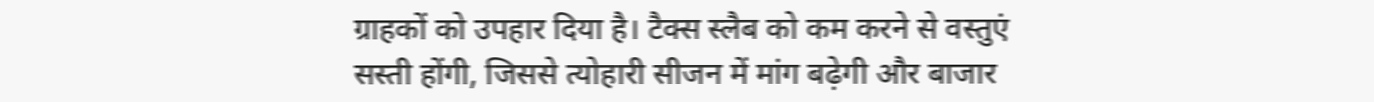ग्राहकों को उपहार दिया है। टैक्स स्लैब को कम करने से वस्तुएं सस्ती होंगी, जिससे त्योहारी सीजन में मांग बढ़ेगी और बाजार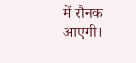में रौनक आएगी।